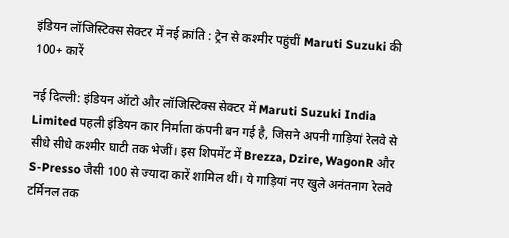इंडियन लॉजिस्टिक्स सेक्टर में नई क्रांति : ट्रेन से कश्मीर पहुंचीं Maruti Suzuki की 100+ कारें

नई दिल्ली: इंडियन ऑटो और लॉजिस्टिक्स सेक्टर में Maruti Suzuki India Limited पहली इंडियन कार निर्माता कंपनी बन गई है, जिसने अपनी गाड़ियां रेलवे से सीधे सीधे कश्मीर घाटी तक भेजीं। इस शिपमेंट में Brezza, Dzire, WagonR और S-Presso जैसी 100 से ज्यादा कारें शामिल थीं। ये गाड़ियां नए खुले अनंतनाग रेलवे टर्मिनल तक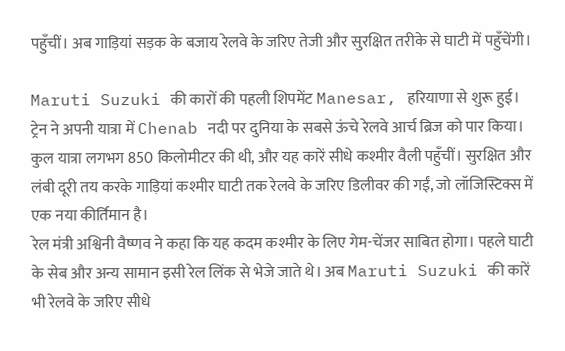पहुँचीं। अब गाड़ियां सड़क के बजाय रेलवे के जरिए तेजी और सुरक्षित तरीके से घाटी में पहुँचेंगी।

Maruti Suzuki की कारों की पहली शिपमेंट Manesar, हरियाणा से शुरू हुई। ट्रेन ने अपनी यात्रा में Chenab नदी पर दुनिया के सबसे ऊंचे रेलवे आर्च ब्रिज को पार किया। कुल यात्रा लगभग 850 किलोमीटर की थी, और यह कारें सीधे कश्मीर वैली पहुँचीं। सुरक्षित और लंबी दूरी तय करके गाड़ियां कश्मीर घाटी तक रेलवे के जरिए डिलीवर की गईं, जो लॉजिस्टिक्स में एक नया कीर्तिमान है।
रेल मंत्री अश्विनी वैष्णव ने कहा कि यह कदम कश्मीर के लिए गेम-चेंजर साबित होगा। पहले घाटी के सेब और अन्य सामान इसी रेल लिंक से भेजे जाते थे। अब Maruti Suzuki की कारें भी रेलवे के जरिए सीधे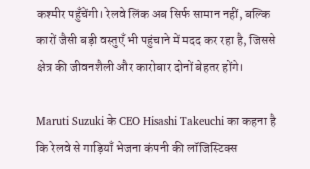कश्मीर पहुँचेंगी। रेलवे लिंक अब सिर्फ सामान नहीं, बल्कि कारों जैसी बड़ी वस्तुएँ भी पहुंचाने में मदद कर रहा है, जिससे क्षेत्र की जीवनशैली और कारोबार दोनों बेहतर होंगे।

Maruti Suzuki के CEO Hisashi Takeuchi का कहना है कि रेलवे से गाड़ियाँ भेजना कंपनी की लॉजिस्टिक्स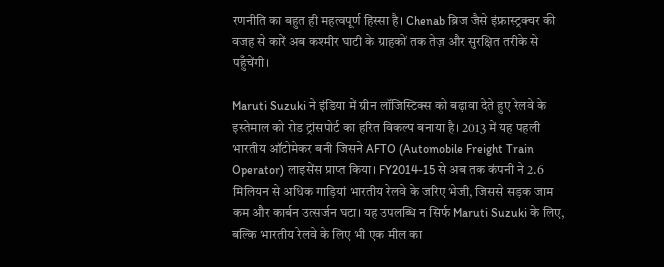रणनीति का बहुत ही महत्वपूर्ण हिस्सा है। Chenab ब्रिज जैसे इंफ्रास्ट्रक्चर की वजह से कारें अब कश्मीर घाटी के ग्राहकों तक तेज़ और सुरक्षित तरीके से पहुँचेंगी।

Maruti Suzuki ने इंडिया में ग्रीन लॉजिस्टिक्स को बढ़ावा देते हुए रेलवे के इस्तेमाल को रोड ट्रांसपोर्ट का हरित विकल्प बनाया है। 2013 में यह पहली भारतीय ऑटोमेकर बनी जिसने AFTO (Automobile Freight Train Operator) लाइसेंस प्राप्त किया। FY2014-15 से अब तक कंपनी ने 2.6 मिलियन से अधिक गाड़ियां भारतीय रेलवे के जरिए भेजी, जिससे सड़क जाम कम और कार्बन उत्सर्जन घटा। यह उपलब्धि न सिर्फ Maruti Suzuki के लिए, बल्कि भारतीय रेलवे के लिए भी एक मील का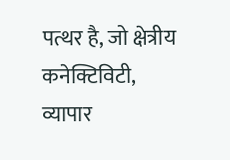पत्थर है, जो क्षेत्रीय कनेक्टिविटी, व्यापार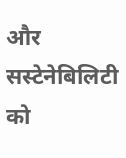और सस्टेनेबिलिटी को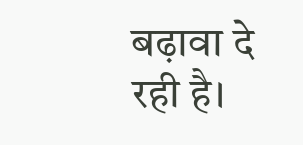बढ़ावा दे रही है।